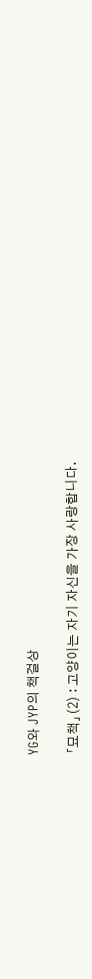YG와 JYP의 책걸상

「묘책」(2) : 고양이는 자기 자신을 가장 사랑합니다.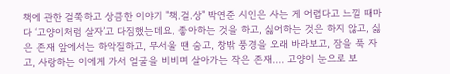책에 관한 걸쭉하고 상큼한 이야기 "책.걸.상" 박연준 시인은 사는 게 어렵다고 느낄 때마다 ‘고양이처럼 살자’고 다짐했는데요. 좋아하는 것을 하고, 싫어하는 것은 하지 않고, 싫은 존재 앞에서는 하악질하고, 무서울 땐 숨고, 창밖 풍경을 오래 바라보고, 잠을 푹 자고, 사랑하는 이에게 가서 얼굴을 비비며 살아가는 작은 존재.... 고양이 눈으로 보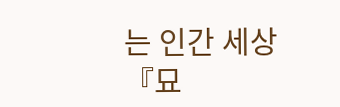는 인간 세상 『묘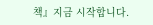책』지금 시작합니다.